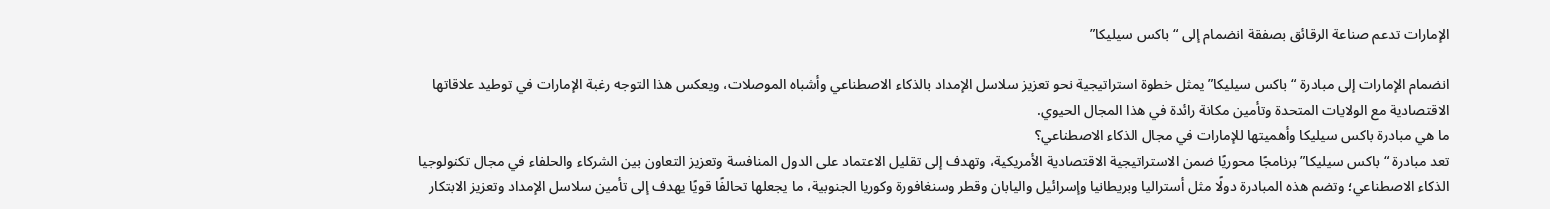الإمارات تدعم صناعة الرقائق بصفقة انضمام إلى “باكس سيليكا”

انضمام الإمارات إلى مبادرة “باكس سيليكا” يمثل خطوة استراتيجية نحو تعزيز سلاسل الإمداد بالذكاء الاصطناعي وأشباه الموصلات، ويعكس هذا التوجه رغبة الإمارات في توطيد علاقاتها الاقتصادية مع الولايات المتحدة وتأمين مكانة رائدة في هذا المجال الحيوي.
ما هي مبادرة باكس سيليكا وأهميتها للإمارات في مجال الذكاء الاصطناعي؟
تعد مبادرة “باكس سيليكا” برنامجًا محوريًا ضمن الاستراتيجية الاقتصادية الأمريكية، وتهدف إلى تقليل الاعتماد على الدول المنافسة وتعزيز التعاون بين الشركاء والحلفاء في مجال تكنولوجيا الذكاء الاصطناعي؛ وتضم هذه المبادرة دولًا مثل أستراليا وبريطانيا وإسرائيل واليابان وقطر وسنغافورة وكوريا الجنوبية، ما يجعلها تحالفًا قويًا يهدف إلى تأمين سلاسل الإمداد وتعزيز الابتكار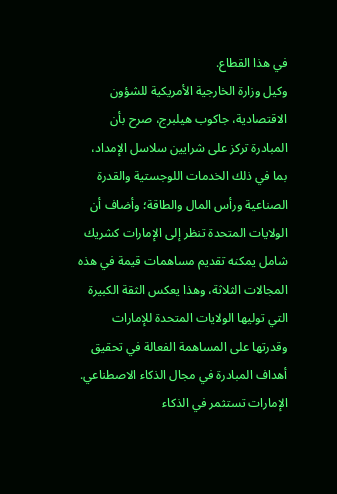في هذا القطاع.
وكيل وزارة الخارجية الأمريكية للشؤون الاقتصادية، جاكوب هيلبرج، صرح بأن المبادرة تركز على شرايين سلاسل الإمداد، بما في ذلك الخدمات اللوجستية والقدرة الصناعية ورأس المال والطاقة؛ وأضاف أن الولايات المتحدة تنظر إلى الإمارات كشريك شامل يمكنه تقديم مساهمات قيمة في هذه المجالات الثلاثة، وهذا يعكس الثقة الكبيرة التي توليها الولايات المتحدة للإمارات وقدرتها على المساهمة الفعالة في تحقيق أهداف المبادرة في مجال الذكاء الاصطناعي.
الإمارات تستثمر في الذكاء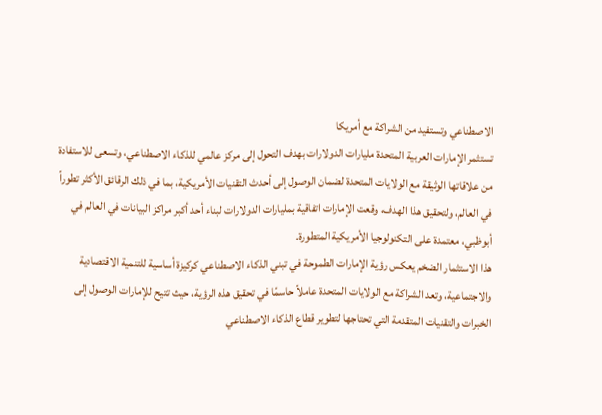الاصطناعي وتستفيد من الشراكة مع أمريكا
تستثمر الإمارات العربية المتحدة مليارات الدولارات بهدف التحول إلى مركز عالمي للذكاء الاصطناعي، وتسعى للاستفادة من علاقاتها الوثيقة مع الولايات المتحدة لضمان الوصول إلى أحدث التقنيات الأمريكية، بما في ذلك الرقائق الأكثر تطوراً في العالم، ولتحقيق هذا الهدف، وقعت الإمارات اتفاقية بمليارات الدولارات لبناء أحد أكبر مراكز البيانات في العالم في أبوظبي، معتمدة على التكنولوجيا الأمريكية المتطورة.
هذا الاستثمار الضخم يعكس رؤية الإمارات الطموحة في تبني الذكاء الاصطناعي كركيزة أساسية للتنمية الاقتصادية والاجتماعية، وتعد الشراكة مع الولايات المتحدة عاملاً حاسمًا في تحقيق هذه الرؤية، حيث تتيح للإمارات الوصول إلى الخبرات والتقنيات المتقدمة التي تحتاجها لتطوير قطاع الذكاء الاصطناعي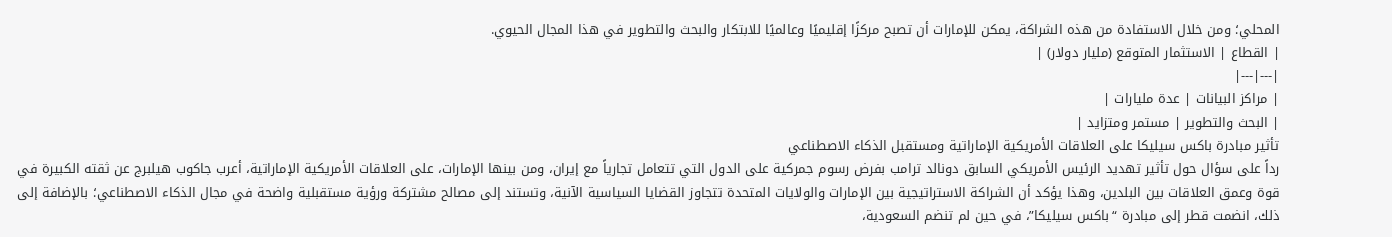المحلي؛ ومن خلال الاستفادة من هذه الشراكة، يمكن للإمارات أن تصبح مركزًا إقليميًا وعالميًا للابتكار والبحث والتطوير في هذا المجال الحيوي.
| القطاع | الاستثمار المتوقع (مليار دولار) |
|---|---|
| مراكز البيانات | عدة مليارات |
| البحث والتطوير | مستمر ومتزايد |
تأثير مبادرة باكس سيليكا على العلاقات الأمريكية الإماراتية ومستقبل الذكاء الاصطناعي
رداً على سؤال حول تأثير تهديد الرئيس الأمريكي السابق دونالد ترامب بفرض رسوم جمركية على الدول التي تتعامل تجارياً مع إيران، ومن بينها الإمارات، على العلاقات الأمريكية الإماراتية، أعرب جاكوب هيلبرج عن ثقته الكبيرة في قوة وعمق العلاقات بين البلدين، وهذا يؤكد أن الشراكة الاستراتيجية بين الإمارات والولايات المتحدة تتجاوز القضايا السياسية الآنية، وتستند إلى مصالح مشتركة ورؤية مستقبلية واضحة في مجال الذكاء الاصطناعي؛ بالإضافة إلى ذلك، انضمت قطر إلى مبادرة “باكس سيليكا”، في حين لم تنضم السعودية،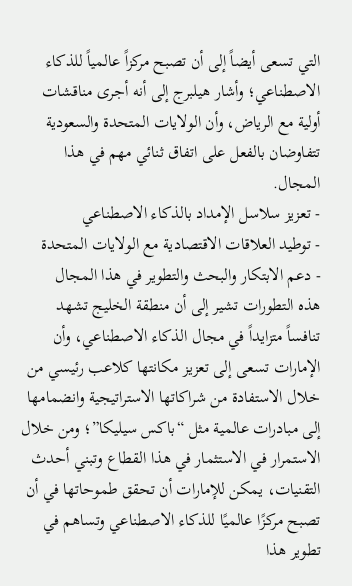التي تسعى أيضاً إلى أن تصبح مركزاً عالمياً للذكاء الاصطناعي؛ وأشار هيلبرج إلى أنه أجرى مناقشات أولية مع الرياض، وأن الولايات المتحدة والسعودية تتفاوضان بالفعل على اتفاق ثنائي مهم في هذا المجال.
- تعزيز سلاسل الإمداد بالذكاء الاصطناعي
- توطيد العلاقات الاقتصادية مع الولايات المتحدة
- دعم الابتكار والبحث والتطوير في هذا المجال
هذه التطورات تشير إلى أن منطقة الخليج تشهد تنافساً متزايداً في مجال الذكاء الاصطناعي، وأن الإمارات تسعى إلى تعزيز مكانتها كلاعب رئيسي من خلال الاستفادة من شراكاتها الاستراتيجية وانضمامها إلى مبادرات عالمية مثل “باكس سيليكا”؛ ومن خلال الاستمرار في الاستثمار في هذا القطاع وتبني أحدث التقنيات، يمكن للإمارات أن تحقق طموحاتها في أن تصبح مركزًا عالميًا للذكاء الاصطناعي وتساهم في تطوير هذا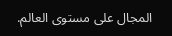المجال على مستوى العالم.